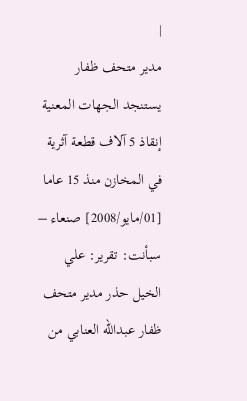|
مدير متحف ظفار يستنجد الجهات المعنية إنقاذ 5 آلاف قطعة آثرية في المخازن منذ 15 عاما [01/مايو/2008] صنعاء – سبأنت: تقرير: علي الخيل حذر مدير متحف ظفار عبدالله العنابي من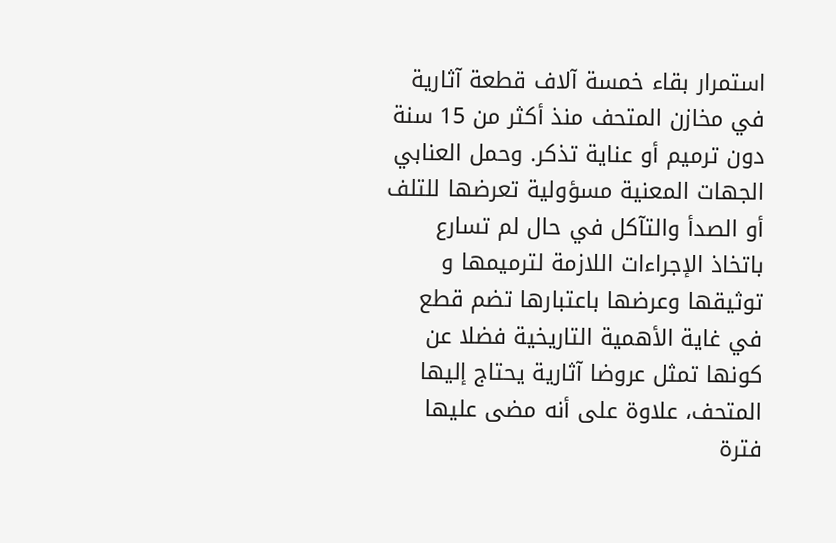استمرار بقاء خمسة آلاف قطعة آثارية في مخازن المتحف منذ أكثر من 15 سنة دون ترميم أو عناية تذكر. وحمل العنابي الجهات المعنية مسؤولية تعرضها للتلف أو الصدأ والتآكل في حال لم تسارع باتخاذ الإجراءات اللازمة لترميمها و توثيقها وعرضها باعتبارها تضم قطع في غاية الأهمية التاريخية فضلا عن كونها تمثل عروضا آثارية يحتاج إليها المتحف، علاوة على أنه مضى عليها فترة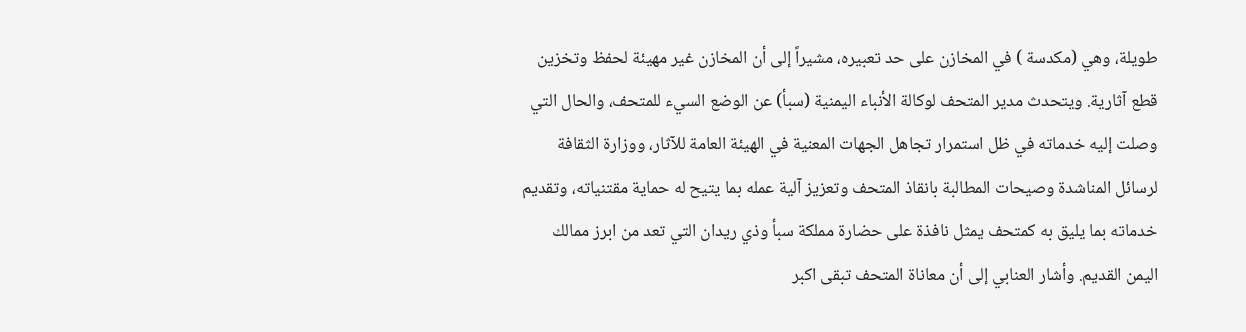طويلة، وهي (مكدسة ) في المخازن على حد تعبيره، مشيراً إلى أن المخازن غير مهيئة لحفظ وتخزين قطع آثارية. ويتحدث مدير المتحف لوكالة الأنباء اليمنية (سبأ) عن الوضع السيء للمتحف، والحال التي وصلت إليه خدماته في ظل استمرار تجاهل الجهات المعنية في الهيئة العامة للآثار، ووزارة الثقافة لرسائل المناشدة وصيحات المطالبة بانقاذ المتحف وتعزيز آلية عمله بما يتيح له حماية مقتنياته، وتقديم خدماته بما يليق به كمتحف يمثل نافذة على حضارة مملكة سبأ وذي ريدان التي تعد من ابرز ممالك اليمن القديم. وأشار العنابي إلى أن معاناة المتحف تبقى اكبر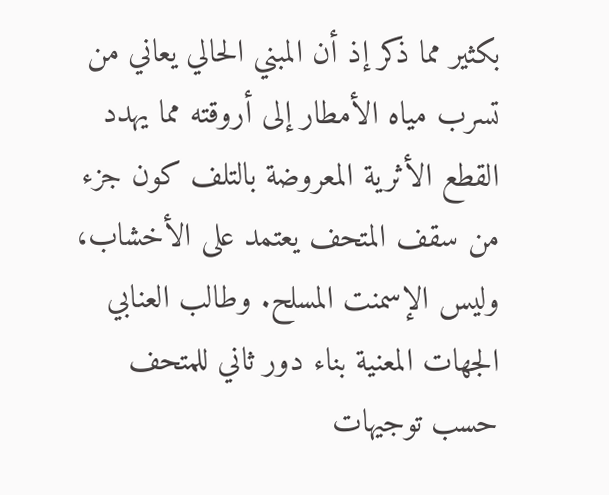بكثير مما ذكر إذ أن المبني الحالي يعاني من تسرب مياه الأمطار إلى أروقته مما يهدد القطع الأثرية المعروضة بالتلف كون جزء من سقف المتحف يعتمد على الأخشاب، وليس الإسمنت المسلح. وطالب العنابي الجهات المعنية بناء دور ثاني للمتحف حسب توجيهات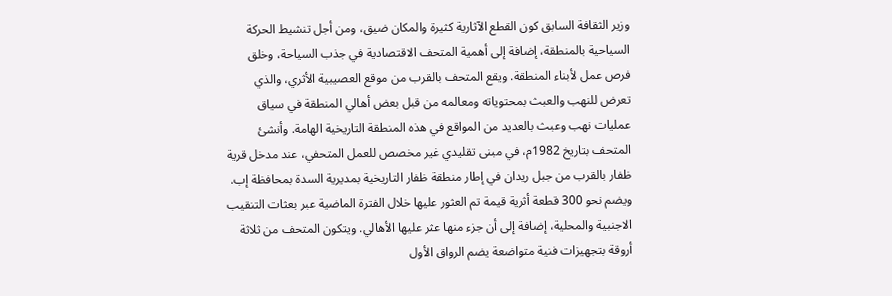وزير الثقافة السابق كون القطع الآثارية كثيرة والمكان ضيق، ومن أجل تنشيط الحركة السياحية بالمنطقة، إضافة إلى أهمية المتحف الاقتصادية في جذب السياحة، وخلق فرص عمل لأبناء المنطقة. ويقع المتحف بالقرب من موقع العصيبية الأثري، والذي تعرض للنهب والعبث بمحتوياته ومعالمه من قبل بعض أهالي المنطقة في سياق عمليات نهب وعبث بالعديد من المواقع في هذه المنطقة التاريخية الهامة. وأنشئ المتحف بتاريخ 1982م، في مبنى تقليدي غير مخصص للعمل المتحفي، عند مدخل قرية ظفار بالقرب من جبل ريدان في إطار منطقة ظفار التاريخية بمديرية السدة بمحافظة إب. ويضم نحو 300 قطعة أثرية قيمة تم العثور عليها خلال الفترة الماضية عبر بعثات التنقيب الاجنبية والمحلية، إضافة إلى أن جزء منها عثر عليها الأهالي. ويتكون المتحف من ثلاثة أروقة بتجهيزات فنية متواضعة يضم الرواق الأول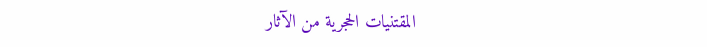المقتنيات الحجرية من الآثار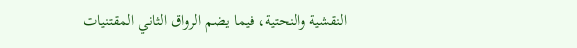النقشية والنحتية، فيما يضم الرواق الثاني المقتنيات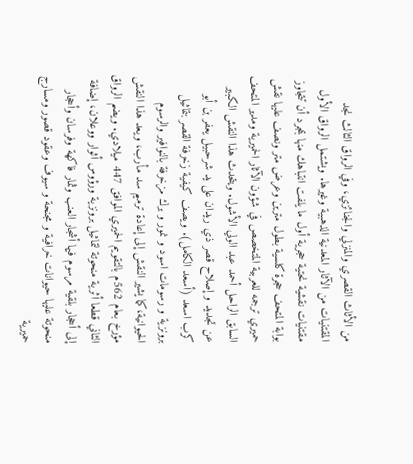من الأثاث القصري والمنزلي والجنائزي، وفي الرواق الثالث نجد المقتنيات من الآثار المعدنية الذهبية وغيرها. ويشتمل الرواق الأول مقتنيات نقشية نحتية حجرية أول ما يلفت انتباهك منها بمجرد أن تتجاوز بوابة المتحف حجرة كلسية بطول مترين وعرض متر ونصف عليها نقش حميري ترجمه للعربية المتخصص في شؤون الآثار الحميرية ومدير المتحف السابق الراحل أحمد عبد الولي الأشول. ويتحدث هذا النقش الكبير عن تجديد و إصلاح قصر ذي ريدان على يد شرحبيل يعفر بن أبو كرب اسعد (أسعد الكامل). ويصف كيفية زخرفة القصر بتماثيل برونزية و رسومات اسود و نمور و برك مزخرفة بالنوافير والرسوم الحيوانية،كما يشير النقش إلى إعادة ترميم سد مأرب، ويعد هذا النقش مؤرخ بعام 562م بالتقويم الحميري الموافق 447 ميلادي. ويضم الرواق الثاني قطعا أثرية منحوتة لتماثيل برونزية ورؤوس أثوار ووعلان، إضافة إلى أحجار بلقية مرسوم فيها أشجار العنب وثمار فاكهة وفرسان وأحجار منحوتة عليها حيوانات خرافية و مجنحة و سيوف وعقود قصور ومسارج حميرية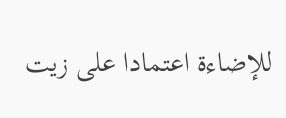للإضاءة اعتمادا على زيت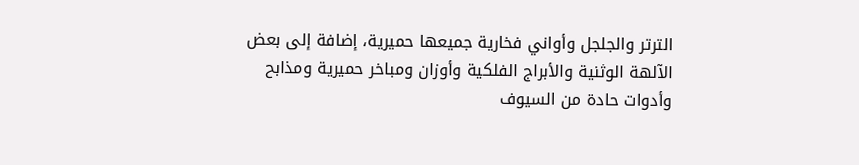الترتر والجلجل وأواني فخارية جميعها حميرية، إضافة إلى بعض الآلهة الوثنية والأبراج الفلكية وأوزان ومباخر حميرية ومذابح وأدوات حادة من السيوف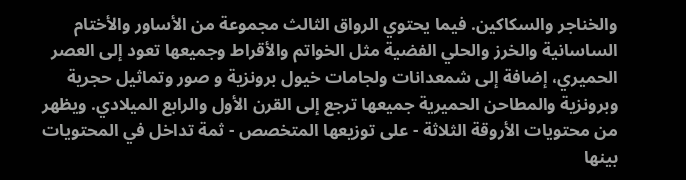والخناجر والسكاكين. فيما يحتوي الرواق الثالث مجموعة من الأساور والأختام الساسانية والخرز والحلي الفضية مثل الخواتم والأقراط وجميعها تعود إلى العصر الحميري، إضافة إلى شمعدانات ولجامات خيول برونزية و صور وتماثيل حجرية وبرونزية والمطاحن الحميرية جميعها ترجع إلى القرن الأول والرابع الميلادي. ويظهر من محتويات الأروقة الثلاثة - على توزيعها المتخصص - ثمة تداخل في المحتويات بينها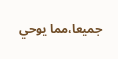جميعا،مما يوحي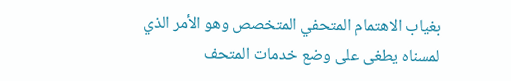بغياب الاهتمام المتحفي المتخصص وهو الأمر الذي لمسناه يطغى على وضع خدمات المتحف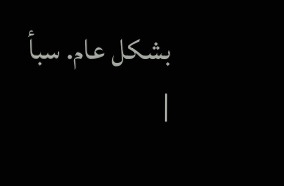بشكل عام. سبأ
|